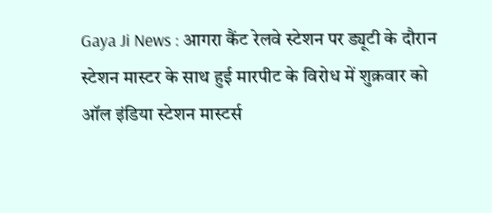Gaya Ji News : आगरा कैंट रेलवे स्टेशन पर ड्यूटी के दौरान स्टेशन मास्टर के साथ हुई मारपीट के विरोध में शुक्रवार को ऑल इंडिया स्टेशन मास्टर्स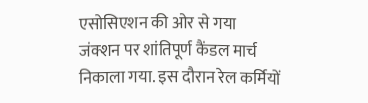एसोसिएशन की ओर से गया जंक्शन पर शांतिपूर्ण कैंडल मार्च निकाला गया. इस दौरान रेल कर्मियों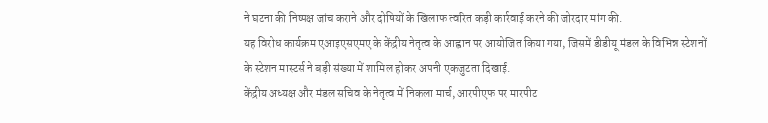ने घटना की निष्पक्ष जांच कराने और दोषियों के खिलाफ त्वरित कड़ी कार्रवाई करने की जोरदार मांग की.
यह विरोध कार्यक्रम एआइएसएमए के केंद्रीय नेतृत्व के आह्वान पर आयोजित किया गया, जिसमें डीडीयू मंडल के विभिन्न स्टेशनों के स्टेशन मास्टर्स ने बड़ी संख्या में शामिल होकर अपनी एकजुटता दिखाई.
केंद्रीय अध्यक्ष और मंडल सचिव के नेतृत्व में निकला मार्च, आरपीएफ पर मारपीट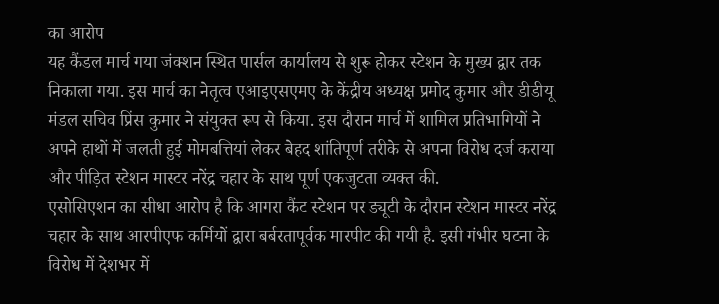का आरोप
यह कैंडल मार्च गया जंक्शन स्थित पार्सल कार्यालय से शुरू होकर स्टेशन के मुख्य द्वार तक निकाला गया. इस मार्च का नेतृत्व एआइएसएमए के केंद्रीय अध्यक्ष प्रमोद कुमार और डीडीयू मंडल सचिव प्रिंस कुमार ने संयुक्त रूप से किया. इस दौरान मार्च में शामिल प्रतिभागियों ने अपने हाथों में जलती हुई मोमबत्तियां लेकर बेहद शांतिपूर्ण तरीके से अपना विरोध दर्ज कराया और पीड़ित स्टेशन मास्टर नरेंद्र चहार के साथ पूर्ण एकजुटता व्यक्त की.
एसोसिएशन का सीधा आरोप है कि आगरा कैंट स्टेशन पर ड्यूटी के दौरान स्टेशन मास्टर नरेंद्र चहार के साथ आरपीएफ कर्मियों द्वारा बर्बरतापूर्वक मारपीट की गयी है. इसी गंभीर घटना के विरोध में देशभर में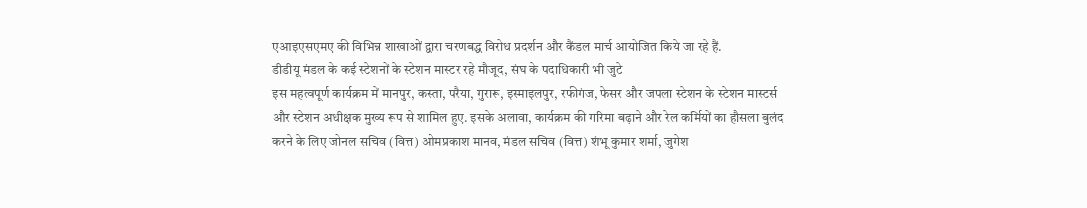एआइएसएमए की विभिन्न शाखाओं द्वारा चरणबद्ध विरोध प्रदर्शन और कैंडल मार्च आयोजित किये जा रहे हैं.
डीडीयू मंडल के कई स्टेशनों के स्टेशन मास्टर रहे मौजूद, संघ के पदाधिकारी भी जुटे
इस महत्वपूर्ण कार्यक्रम में मानपुर, कस्ता, परैया, गुरारू, इस्माइलपुर, रफीगंज, फेसर और जपला स्टेशन के स्टेशन मास्टर्स और स्टेशन अधीक्षक मुख्य रूप से शामिल हुए. इसके अलावा, कार्यक्रम की गरिमा बढ़ाने और रेल कर्मियों का हौसला बुलंद करने के लिए जोनल सचिव (वित्त) ओमप्रकाश मानव, मंडल सचिव (वित्त) शंभू कुमार शर्मा, जुगेश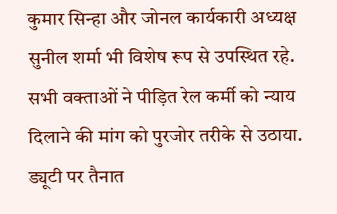कुमार सिन्हा और जोनल कार्यकारी अध्यक्ष सुनील शर्मा भी विशेष रूप से उपस्थित रहे. सभी वक्ताओं ने पीड़ित रेल कर्मी को न्याय दिलाने की मांग को पुरजोर तरीके से उठाया.
ड्यूटी पर तैनात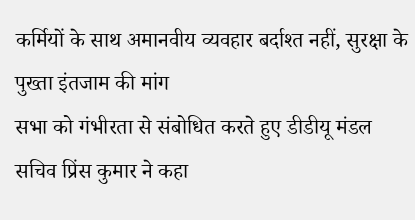कर्मियों के साथ अमानवीय व्यवहार बर्दाश्त नहीं, सुरक्षा के पुख्ता इंतजाम की मांग
सभा को गंभीरता से संबोधित करते हुए डीडीयू मंडल सचिव प्रिंस कुमार ने कहा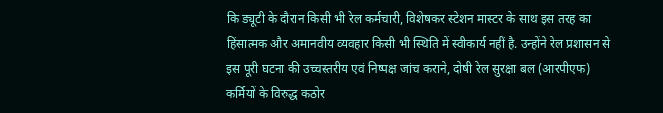कि ड्यूटी के दौरान किसी भी रेल कर्मचारी, विशेषकर स्टेशन मास्टर के साथ इस तरह का हिंसात्मक और अमानवीय व्यवहार किसी भी स्थिति में स्वीकार्य नहीं है. उन्होंने रेल प्रशासन से इस पूरी घटना की उच्चस्तरीय एवं निष्पक्ष जांच कराने, दोषी रेल सुरक्षा बल (आरपीएफ) कर्मियों के विरुद्ध कठोर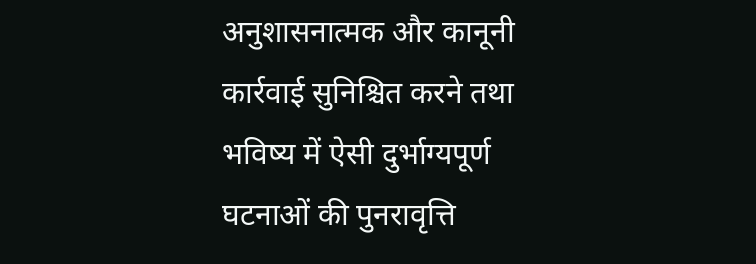अनुशासनात्मक और कानूनी कार्रवाई सुनिश्चित करने तथा भविष्य में ऐसी दुर्भाग्यपूर्ण घटनाओं की पुनरावृत्ति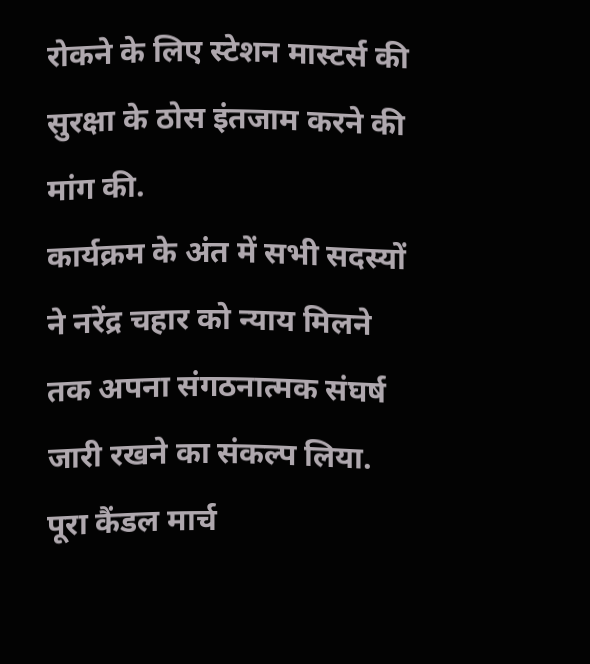रोकने के लिए स्टेशन मास्टर्स की सुरक्षा के ठोस इंतजाम करने की मांग की.
कार्यक्रम के अंत में सभी सदस्यों ने नरेंद्र चहार को न्याय मिलने तक अपना संगठनात्मक संघर्ष जारी रखने का संकल्प लिया. पूरा कैंडल मार्च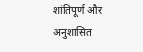शांतिपूर्ण और अनुशासित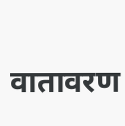वातावरण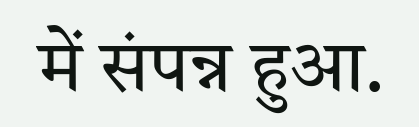में संपन्न हुआ.